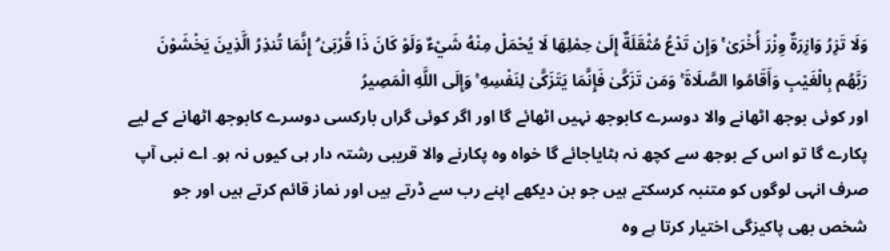وَلَا تَزِرُ وَازِرَةٌ وِزْرَ أُخْرَىٰ ۚ وَإِن تَدْعُ مُثْقَلَةٌ إِلَىٰ حِمْلِهَا لَا يُحْمَلْ مِنْهُ شَيْءٌ وَلَوْ كَانَ ذَا قُرْبَىٰ ۗ إِنَّمَا تُنذِرُ الَّذِينَ يَخْشَوْنَ رَبَّهُم بِالْغَيْبِ وَأَقَامُوا الصَّلَاةَ ۚ وَمَن تَزَكَّىٰ فَإِنَّمَا يَتَزَكَّىٰ لِنَفْسِهِ ۚ وَإِلَى اللَّهِ الْمَصِيرُ
اور کوئی بوجھ اٹھانے والا دوسرے کابوجھ نہیں اٹھائے گا اور اگر کوئی گراں بارکسی دوسرے کابوجھ اٹھانے کے لیے پکارے گا تو اس کے بوجھ سے کچھ نہ ہٹایاجائے گا خواہ وہ پکارنے والا قریبی رشتہ دار ہی کیوں نہ ہو۔ اے نبی آپ صرف انہی لوگوں کو متنبہ کرسکتے ہیں جو بن دیکھے اپنے رب سے ڈرتے ہیں اور نماز قائم کرتے ہیں اور جو شخص بھی پاکیزگی اختیار کرتا ہے وہ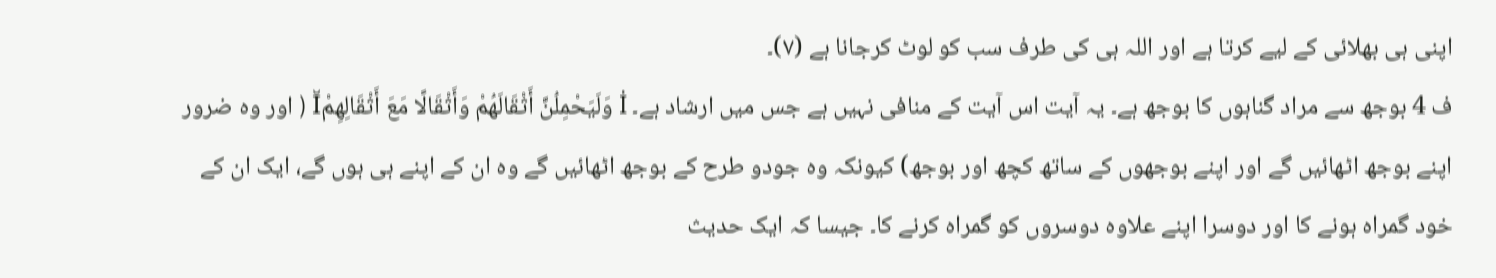اپنی ہی بھلائی کے لیے کرتا ہے اور اللہ ہی کی طرف سب کو لوٹ کرجانا ہے (٧)۔
ف 4 بوجھ سے مراد گناہوں کا بوجھ ہے۔ یہ آیت اس آیت کے منافی نہیں ہے جس میں ارشاد ہے۔ İ وَلَيَحْمِلُنَّ أَثْقَالَهُمْ وَأَثْقَالًا مَعَ أَثْقَالِهِمْĬ ( اور وہ ضرور اپنے بوجھ اٹھائیں گے اور اپنے بوجھوں کے ساتھ کچھ اور بوجھ) کیونکہ وہ جودو طرح کے بوجھ اٹھائیں گے وہ ان کے اپنے ہی ہوں گے، ایک ان کے خود گمراہ ہونے کا اور دوسرا اپنے علاوہ دوسروں کو گمراہ کرنے کا۔ جیسا کہ ایک حدیث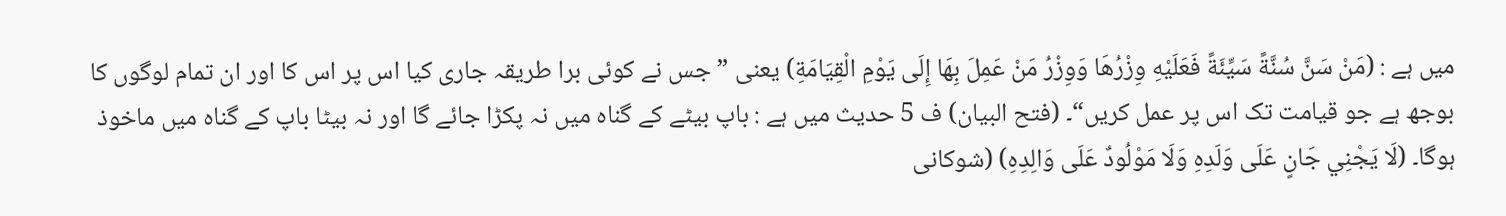میں ہے : (مَنْ سَنَّ سُنَّةً سَيِّئَةً فَعَلَيْهِ وِزْرُهَا وَوِزْرُ مَنْ عَمِلَ بِهَا إِلَى يَوْمِ الْقِيَامَةِ) یعنی ” جس نے کوئی برا طریقہ جاری کیا اس پر اس کا اور ان تمام لوگوں کا بوجھ ہے جو قیامت تک اس پر عمل کریں“۔ (فتح البیان) ف 5 حدیث میں ہے : باپ بیٹے کے گناہ میں نہ پکڑا جائے گا اور نہ بیٹا باپ کے گناہ میں ماخوذ ہوگا۔ (لَا يَجْنِي جَانٍ عَلَى وَلَدِهِ وَلَا مَوْلُودٌ عَلَى وَالِدِهِ) (شوکانی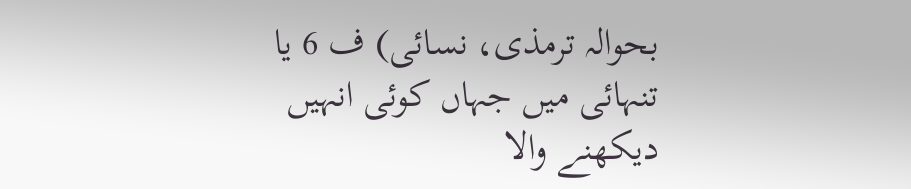بحوالہ ترمذی، نسائی) ف 6 یا تنہائی میں جہاں کوئی انہیں دیکھنے والا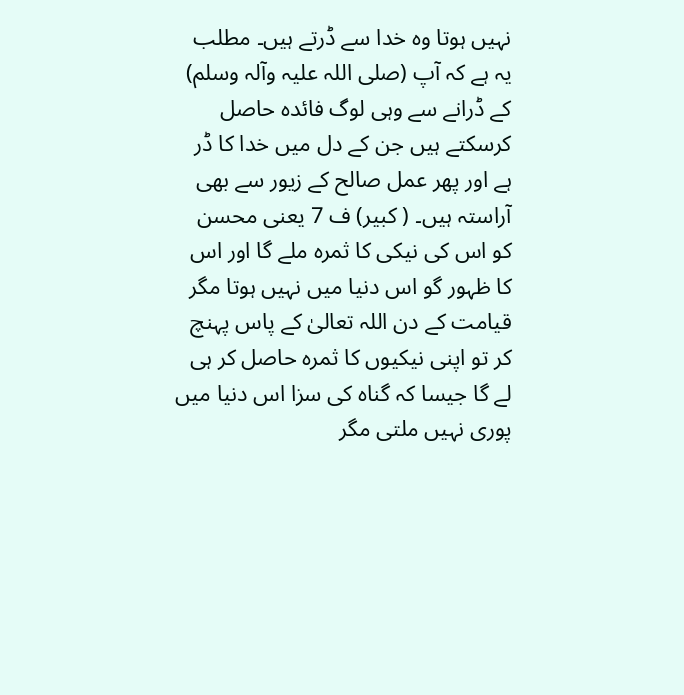نہیں ہوتا وہ خدا سے ڈرتے ہیں۔ مطلب یہ ہے کہ آپ (صلی اللہ علیہ وآلہ وسلم) کے ڈرانے سے وہی لوگ فائدہ حاصل کرسکتے ہیں جن کے دل میں خدا کا ڈر ہے اور پھر عمل صالح کے زیور سے بھی آراستہ ہیں۔ ( کبیر) ف 7 یعنی محسن کو اس کی نیکی کا ثمرہ ملے گا اور اس کا ظہور گو اس دنیا میں نہیں ہوتا مگر قیامت کے دن اللہ تعالیٰ کے پاس پہنچ کر تو اپنی نیکیوں کا ثمرہ حاصل کر ہی لے گا جیسا کہ گناہ کی سزا اس دنیا میں پوری نہیں ملتی مگر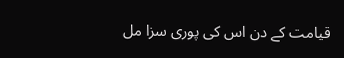قیامت کے دن اس کی پوری سزا مل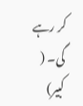کر رہے گی۔ ( کبیر)